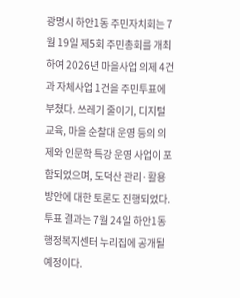광명시 하안1동 주민자치회는 7월 19일 제5회 주민총회를 개최하여 2026년 마을사업 의제 4건과 자체사업 1건을 주민투표에 부쳤다. 쓰레기 줄이기, 디지털 교육, 마을 순찰대 운영 등의 의제와 인문학 특강 운영 사업이 포함되었으며, 도덕산 관리·활용 방안에 대한 토론도 진행되었다. 투표 결과는 7월 24일 하안1동 행정복지센터 누리집에 공개될 예정이다.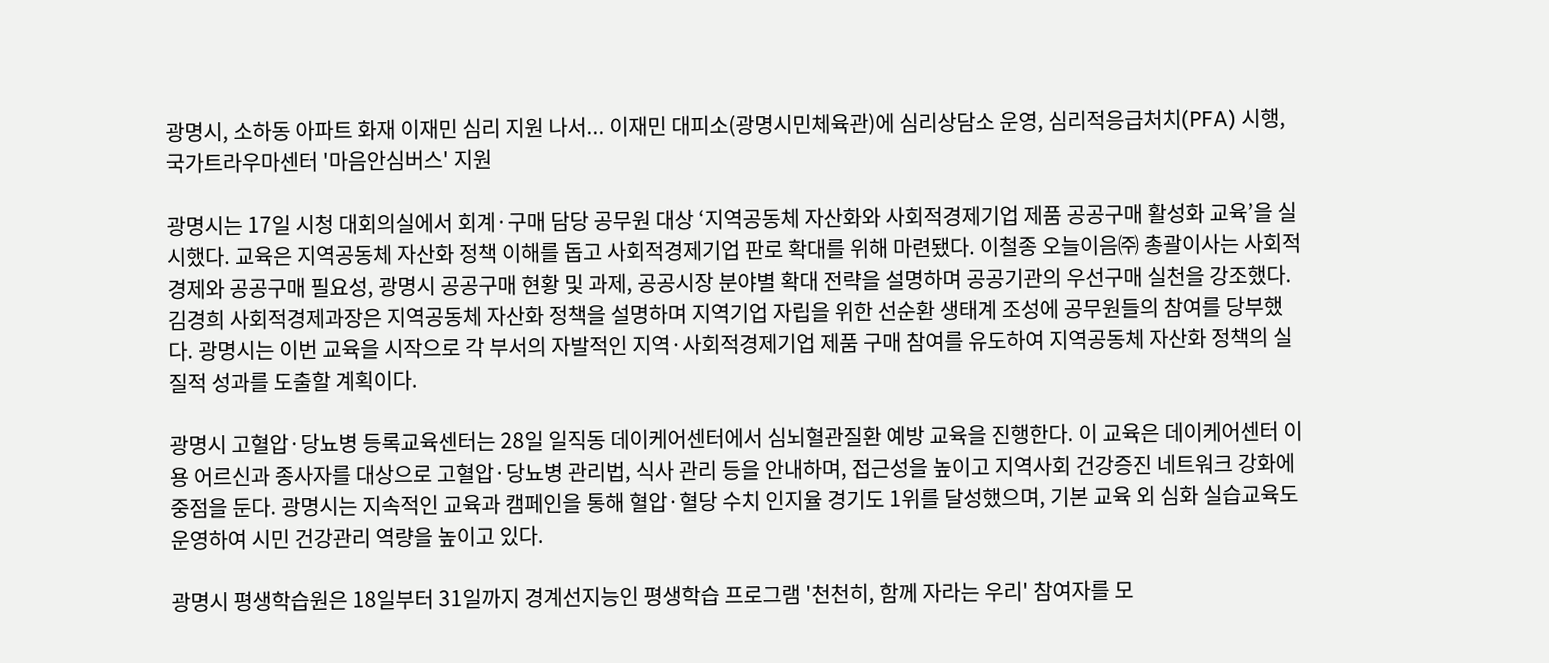광명시, 소하동 아파트 화재 이재민 심리 지원 나서... 이재민 대피소(광명시민체육관)에 심리상담소 운영, 심리적응급처치(PFA) 시행, 국가트라우마센터 '마음안심버스' 지원

광명시는 17일 시청 대회의실에서 회계·구매 담당 공무원 대상 ‘지역공동체 자산화와 사회적경제기업 제품 공공구매 활성화 교육’을 실시했다. 교육은 지역공동체 자산화 정책 이해를 돕고 사회적경제기업 판로 확대를 위해 마련됐다. 이철종 오늘이음㈜ 총괄이사는 사회적경제와 공공구매 필요성, 광명시 공공구매 현황 및 과제, 공공시장 분야별 확대 전략을 설명하며 공공기관의 우선구매 실천을 강조했다. 김경희 사회적경제과장은 지역공동체 자산화 정책을 설명하며 지역기업 자립을 위한 선순환 생태계 조성에 공무원들의 참여를 당부했다. 광명시는 이번 교육을 시작으로 각 부서의 자발적인 지역·사회적경제기업 제품 구매 참여를 유도하여 지역공동체 자산화 정책의 실질적 성과를 도출할 계획이다.

광명시 고혈압·당뇨병 등록교육센터는 28일 일직동 데이케어센터에서 심뇌혈관질환 예방 교육을 진행한다. 이 교육은 데이케어센터 이용 어르신과 종사자를 대상으로 고혈압·당뇨병 관리법, 식사 관리 등을 안내하며, 접근성을 높이고 지역사회 건강증진 네트워크 강화에 중점을 둔다. 광명시는 지속적인 교육과 캠페인을 통해 혈압·혈당 수치 인지율 경기도 1위를 달성했으며, 기본 교육 외 심화 실습교육도 운영하여 시민 건강관리 역량을 높이고 있다.

광명시 평생학습원은 18일부터 31일까지 경계선지능인 평생학습 프로그램 '천천히, 함께 자라는 우리' 참여자를 모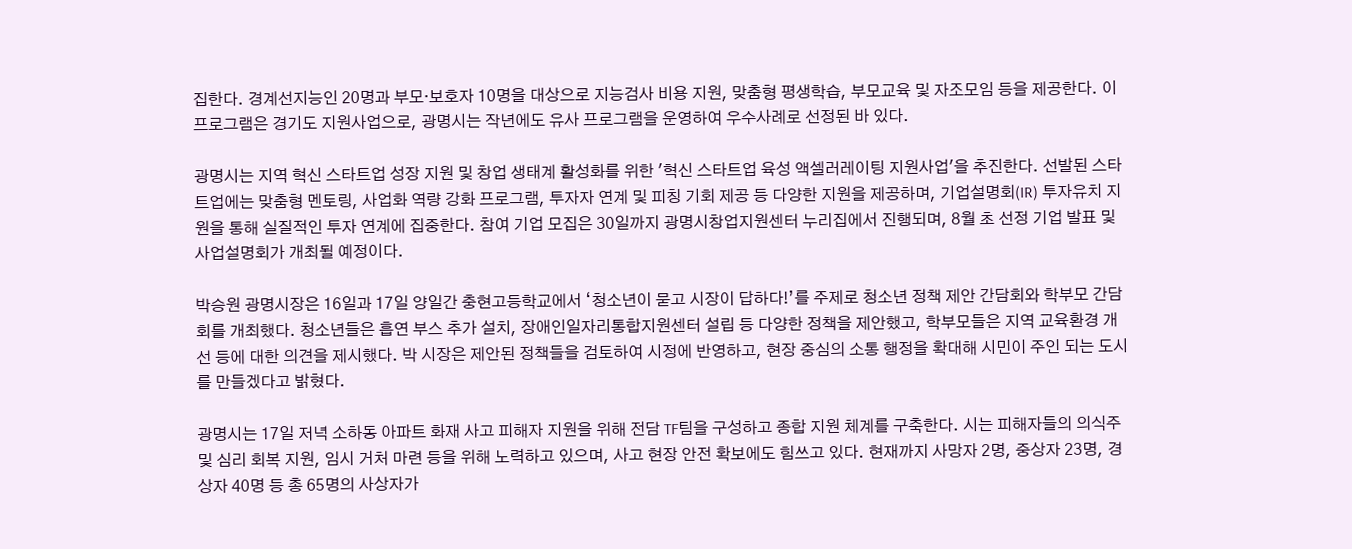집한다. 경계선지능인 20명과 부모·보호자 10명을 대상으로 지능검사 비용 지원, 맞춤형 평생학습, 부모교육 및 자조모임 등을 제공한다. 이 프로그램은 경기도 지원사업으로, 광명시는 작년에도 유사 프로그램을 운영하여 우수사례로 선정된 바 있다.

광명시는 지역 혁신 스타트업 성장 지원 및 창업 생태계 활성화를 위한 '혁신 스타트업 육성 액셀러레이팅 지원사업'을 추진한다. 선발된 스타트업에는 맞춤형 멘토링, 사업화 역량 강화 프로그램, 투자자 연계 및 피칭 기회 제공 등 다양한 지원을 제공하며, 기업설명회(IR) 투자유치 지원을 통해 실질적인 투자 연계에 집중한다. 참여 기업 모집은 30일까지 광명시창업지원센터 누리집에서 진행되며, 8월 초 선정 기업 발표 및 사업설명회가 개최될 예정이다.

박승원 광명시장은 16일과 17일 양일간 충현고등학교에서 ‘청소년이 묻고 시장이 답하다!’를 주제로 청소년 정책 제안 간담회와 학부모 간담회를 개최했다. 청소년들은 흡연 부스 추가 설치, 장애인일자리통합지원센터 설립 등 다양한 정책을 제안했고, 학부모들은 지역 교육환경 개선 등에 대한 의견을 제시했다. 박 시장은 제안된 정책들을 검토하여 시정에 반영하고, 현장 중심의 소통 행정을 확대해 시민이 주인 되는 도시를 만들겠다고 밝혔다.

광명시는 17일 저녁 소하동 아파트 화재 사고 피해자 지원을 위해 전담 TF팀을 구성하고 종합 지원 체계를 구축한다. 시는 피해자들의 의식주 및 심리 회복 지원, 임시 거처 마련 등을 위해 노력하고 있으며, 사고 현장 안전 확보에도 힘쓰고 있다. 현재까지 사망자 2명, 중상자 23명, 경상자 40명 등 총 65명의 사상자가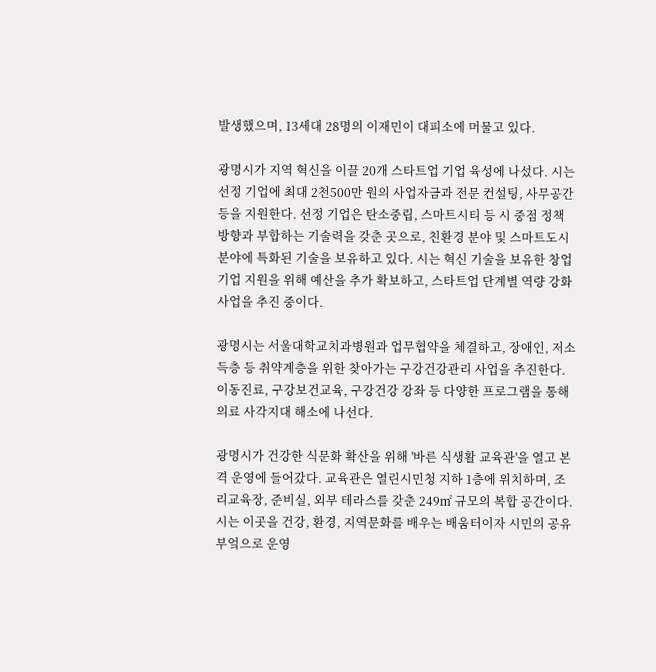발생했으며, 13세대 28명의 이재민이 대피소에 머물고 있다.

광명시가 지역 혁신을 이끌 20개 스타트업 기업 육성에 나섰다. 시는 선정 기업에 최대 2천500만 원의 사업자금과 전문 컨설팅, 사무공간 등을 지원한다. 선정 기업은 탄소중립, 스마트시티 등 시 중점 정책 방향과 부합하는 기술력을 갖춘 곳으로, 친환경 분야 및 스마트도시 분야에 특화된 기술을 보유하고 있다. 시는 혁신 기술을 보유한 창업기업 지원을 위해 예산을 추가 확보하고, 스타트업 단계별 역량 강화 사업을 추진 중이다.

광명시는 서울대학교치과병원과 업무협약을 체결하고, 장애인, 저소득층 등 취약계층을 위한 찾아가는 구강건강관리 사업을 추진한다. 이동진료, 구강보건교육, 구강건강 강좌 등 다양한 프로그램을 통해 의료 사각지대 해소에 나선다.

광명시가 건강한 식문화 확산을 위해 '바른 식생활 교육관'을 열고 본격 운영에 들어갔다. 교육관은 열린시민청 지하 1층에 위치하며, 조리교육장, 준비실, 외부 테라스를 갖춘 249㎡ 규모의 복합 공간이다. 시는 이곳을 건강, 환경, 지역문화를 배우는 배움터이자 시민의 공유부엌으로 운영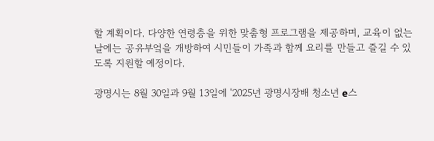할 계획이다. 다양한 연령층을 위한 맞춤형 프로그램을 제공하며, 교육이 없는 날에는 공유부엌을 개방하여 시민들이 가족과 함께 요리를 만들고 즐길 수 있도록 지원할 예정이다.

광명시는 8월 30일과 9월 13일에 '2025년 광명시장배 청소년 e스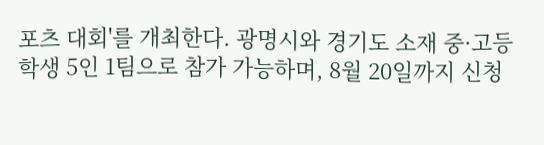포츠 대회'를 개최한다. 광명시와 경기도 소재 중·고등학생 5인 1팀으로 참가 가능하며, 8월 20일까지 신청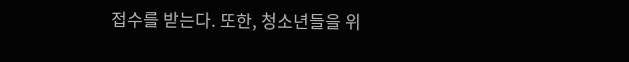접수를 받는다. 또한, 청소년들을 위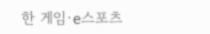한 게임·e스포츠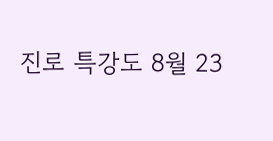진로 특강도 8월 23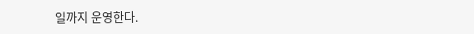일까지 운영한다.